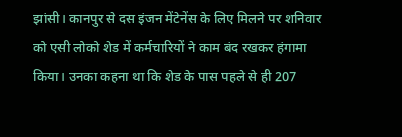झांसी। कानपुर से दस इंजन मेंटेनेंस के लिए मिलने पर शनिवार को एसी लोको शेड में कर्मचारियों ने काम बंद रखकर हंगामा किया। उनका कहना था कि शेड के पास पहले से ही 207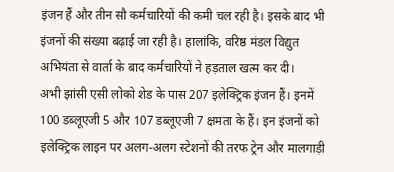इंजन हैं और तीन सौ कर्मचारियों की कमी चल रही है। इसके बाद भी इंजनों की संख्या बढ़ाई जा रही है। हालांकि, वरिष्ठ मंडल विद्युत अभियंता से वार्ता के बाद कर्मचारियों ने हड़ताल खत्म कर दी।
अभी झांसी एसी लोको शेड के पास 207 इलेक्ट्रिक इंजन हैं। इनमें 100 डब्लूएजी 5 और 107 डब्लूएजी 7 क्षमता के हैं। इन इंजनों को इलेक्ट्रिक लाइन पर अलग-अलग स्टेशनों की तरफ ट्रेन और मालगाड़ी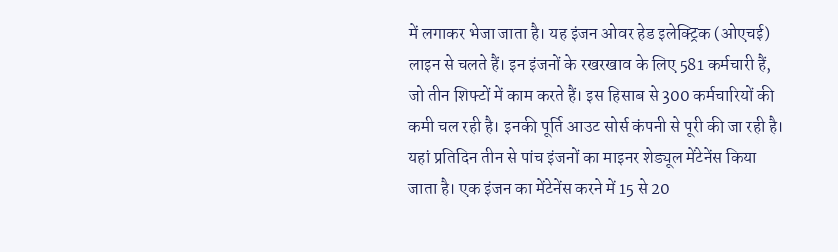में लगाकर भेजा जाता है। यह इंजन ओवर हेड इलेक्ट्रिक (ओएचई) लाइन से चलते हैं। इन इंजनों के रखरखाव के लिए 581 कर्मचारी हैं, जो तीन शिफ्टों में काम करते हैं। इस हिसाब से 300 कर्मचारियों की कमी चल रही है। इनकी पूर्ति आउट सोर्स कंपनी से पूरी की जा रही है। यहां प्रतिदिन तीन से पांच इंजनों का माइनर शेड्यूल मेंटेनेंस किया जाता है। एक इंजन का मेंटेनेंस करने में 15 से 20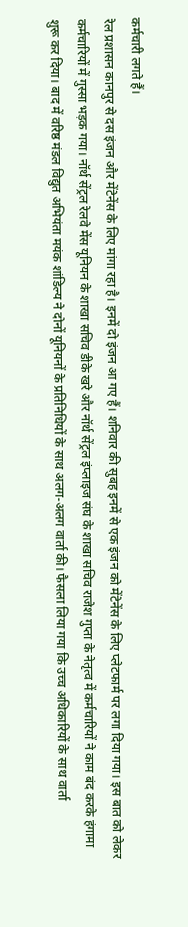कर्मचारी लगते हैं।
रेल प्रशासन कानपुर से दस इंजन और मेंटेनेंस के लिए मांगा रहा है। इनमें दो इंजन आ गए हैं। शनिवार की सुबह इनमें से एक इंजन को मेंटेनेंस के लिए प्लेटफार्म पर लगा दिया गया। इस बात को लेकर कर्मचारियों में गुस्सा भड़क गया। नॉर्थ सेंट्रल रेलवे मेंस यूनियन के शाखा सचिव डीके खरे और नॉर्थ सेंट्रल इंप्लाइज संघ के शाखा सचिव राजेश गुप्ता के नेतृत्व में कर्मचारियों ने काम बंद करके हंगामा शुरू कर दिया। बाद में वरिष्ठ मंडल विद्युत अभियंता मयंक शांडिल्य ने दोनों यूनियनों के प्रतिनिधियों के साथ अलग-अलग वार्ता की। फैसला लिया गया कि उच्च अधिकारियों के साथ वार्ता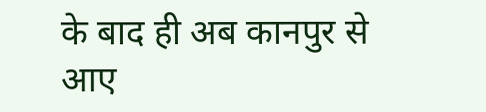के बाद ही अब कानपुर से आए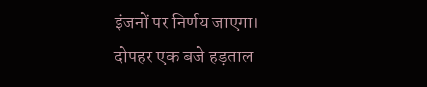इंजनों पर निर्णय जाएगा। दोपहर एक बजे हड़ताल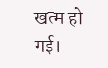खत्म हो गई।